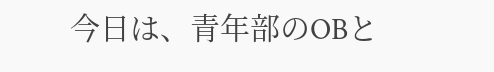今日は、青年部のOBと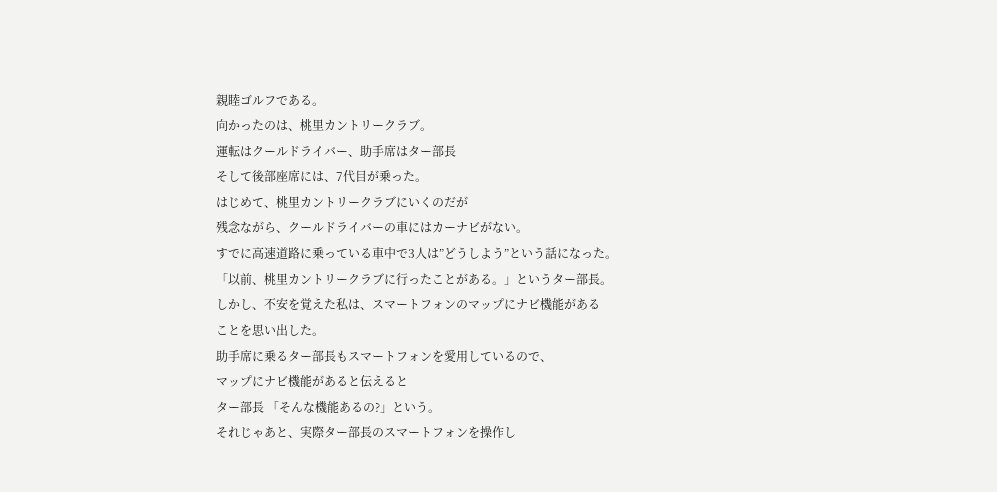親睦ゴルフである。
向かったのは、桃里カントリークラブ。
運転はクールドライバー、助手席はター部長
そして後部座席には、7代目が乗った。
はじめて、桃里カントリークラブにいくのだが
残念ながら、クールドライバーの車にはカーナビがない。
すでに高速道路に乗っている車中で3人は”どうしよう”という話になった。
「以前、桃里カントリークラブに行ったことがある。」というター部長。
しかし、不安を覚えた私は、スマートフォンのマップにナビ機能がある
ことを思い出した。
助手席に乗るター部長もスマートフォンを愛用しているので、
マップにナビ機能があると伝えると
ター部長 「そんな機能あるの?」という。
それじゃあと、実際ター部長のスマートフォンを操作し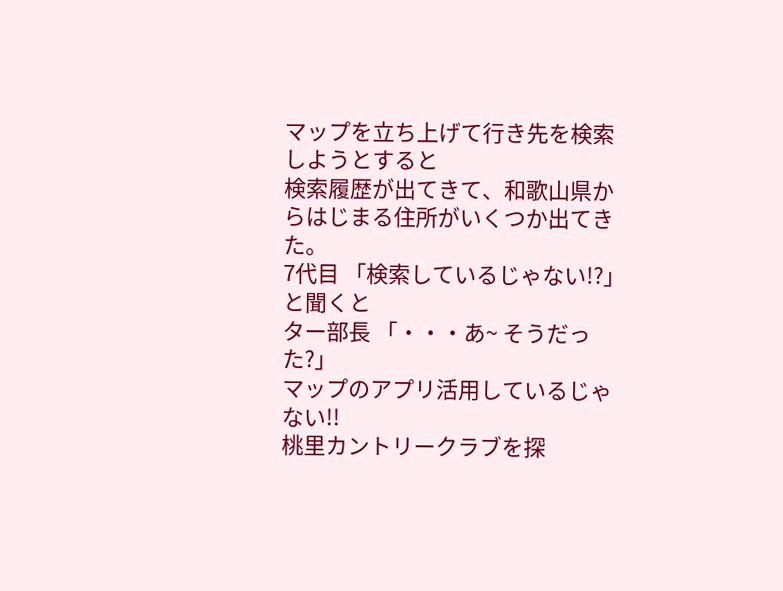マップを立ち上げて行き先を検索しようとすると
検索履歴が出てきて、和歌山県からはじまる住所がいくつか出てきた。
7代目 「検索しているじゃない!?」
と聞くと
ター部長 「・・・あ~ そうだった?」
マップのアプリ活用しているじゃない!!
桃里カントリークラブを探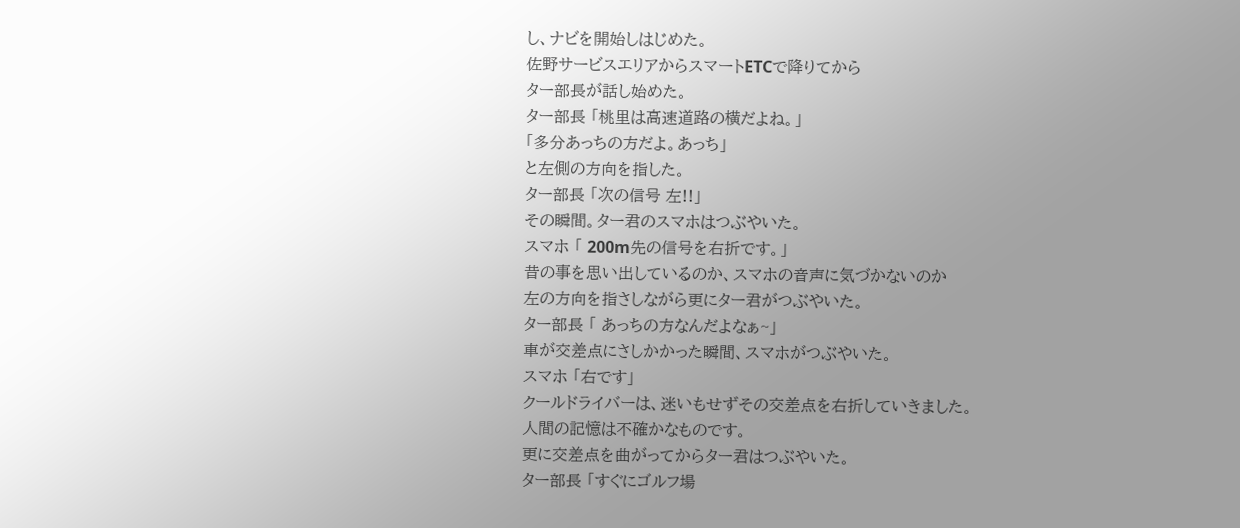し、ナビを開始しはじめた。
佐野サービスエリアからスマートETCで降りてから
ター部長が話し始めた。
ター部長 「桃里は高速道路の横だよね。」
「多分あっちの方だよ。あっち」
と左側の方向を指した。
ター部長 「次の信号 左!!」
その瞬間。ター君のスマホはつぶやいた。
スマホ 「 200m先の信号を右折です。」
昔の事を思い出しているのか、スマホの音声に気づかないのか
左の方向を指さしながら更にター君がつぶやいた。
ター部長 「 あっちの方なんだよなぁ~」
車が交差点にさしかかった瞬間、スマホがつぶやいた。
スマホ 「右です」
クールドライバーは、迷いもせずその交差点を右折していきました。
人間の記憶は不確かなものです。
更に交差点を曲がってからター君はつぶやいた。
ター部長 「すぐにゴルフ場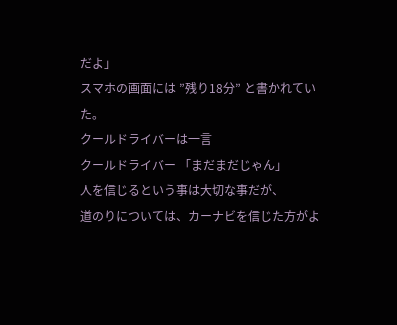だよ」
スマホの画面には ”残り18分” と書かれていた。
クールドライバーは一言
クールドライバー 「まだまだじゃん」
人を信じるという事は大切な事だが、
道のりについては、カーナビを信じた方がよ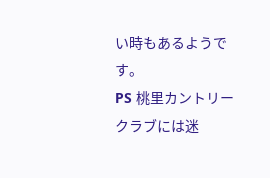い時もあるようです。
PS 桃里カントリークラブには迷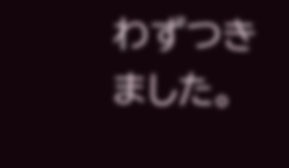わずつきました。